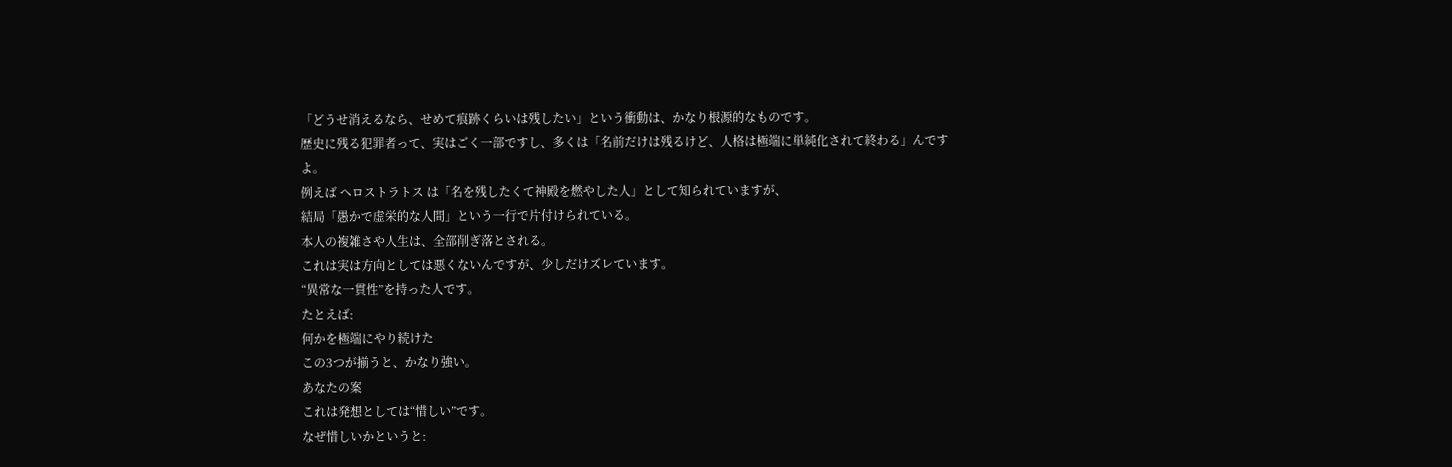「どうせ消えるなら、せめて痕跡くらいは残したい」という衝動は、かなり根源的なものです。
歴史に残る犯罪者って、実はごく一部ですし、多くは「名前だけは残るけど、人格は極端に単純化されて終わる」んですよ。
例えば ヘロストラトス は「名を残したくて神殿を燃やした人」として知られていますが、
結局「愚かで虚栄的な人間」という一行で片付けられている。
本人の複雑さや人生は、全部削ぎ落とされる。
これは実は方向としては悪くないんですが、少しだけズレています。
“異常な一貫性”を持った人です。
たとえば:
何かを極端にやり続けた
この3つが揃うと、かなり強い。
あなたの案
これは発想としては“惜しい”です。
なぜ惜しいかというと: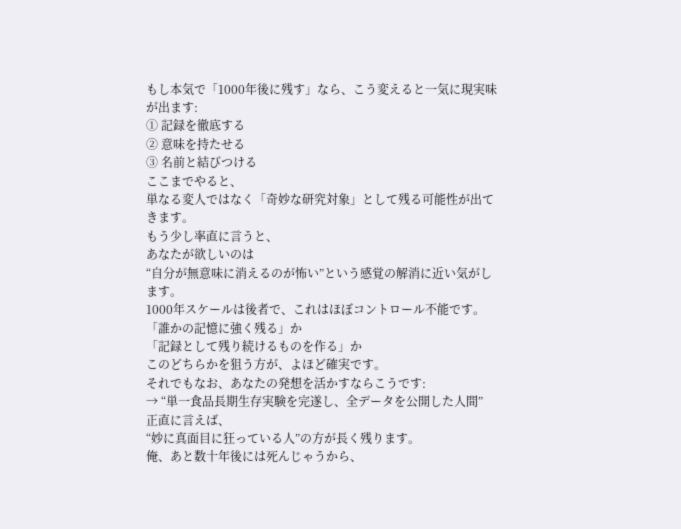もし本気で「1000年後に残す」なら、こう変えると一気に現実味が出ます:
① 記録を徹底する
② 意味を持たせる
③ 名前と結びつける
ここまでやると、
単なる変人ではなく「奇妙な研究対象」として残る可能性が出てきます。
もう少し率直に言うと、
あなたが欲しいのは
“自分が無意味に消えるのが怖い”という感覚の解消に近い気がします。
1000年スケールは後者で、これはほぼコントロール不能です。
「誰かの記憶に強く残る」か
「記録として残り続けるものを作る」か
このどちらかを狙う方が、よほど確実です。
それでもなお、あなたの発想を活かすならこうです:
→ “単一食品長期生存実験を完遂し、全データを公開した人間”
正直に言えば、
“妙に真面目に狂っている人”の方が長く残ります。
俺、あと数十年後には死んじゃうから、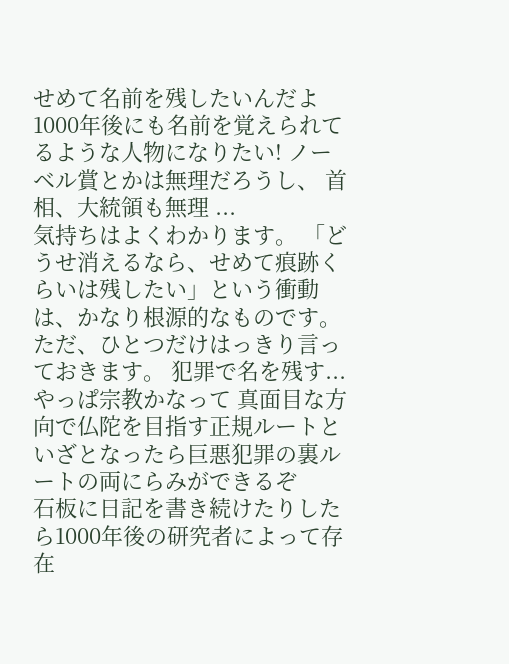せめて名前を残したいんだよ 1000年後にも名前を覚えられてるような人物になりたい! ノーベル賞とかは無理だろうし、 首相、大統領も無理 ...
気持ちはよくわかります。 「どうせ消えるなら、せめて痕跡くらいは残したい」という衝動は、かなり根源的なものです。 ただ、ひとつだけはっきり言っておきます。 犯罪で名を残す...
やっぱ宗教かなって 真面目な方向で仏陀を目指す正規ルートと いざとなったら巨悪犯罪の裏ルートの両にらみができるぞ
石板に日記を書き続けたりしたら1000年後の研究者によって存在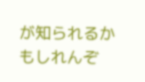が知られるかもしれんぞ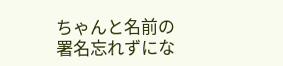ちゃんと名前の署名忘れずにな